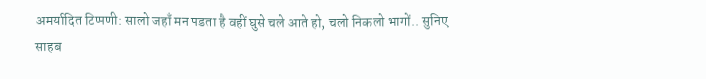अमर्यादित टिप्पणी: सालो जहाँ मन पडता है वहीं घुसे चले आते हो, चलो निकलो भागों.. सुनिए साहब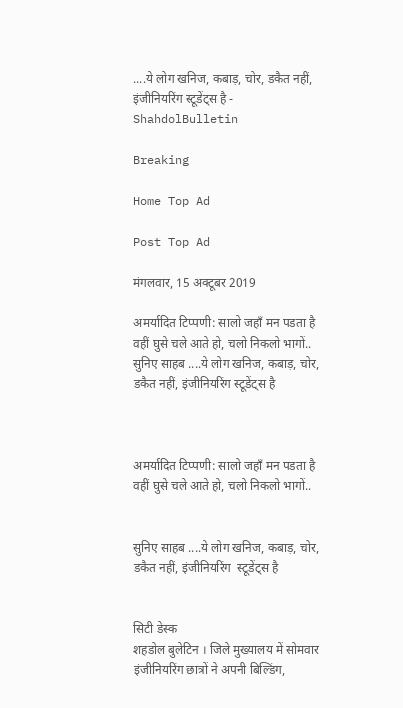....ये लोग खनिज, कबाड़, चोर, डकैत नहीं, इंजीनियरिंग स्टूडेंट्स है - ShahdolBulletin

Breaking

Home Top Ad

Post Top Ad

मंगलवार, 15 अक्टूबर 2019

अमर्यादित टिप्पणी: सालो जहाँ मन पडता है वहीं घुसे चले आते हो, चलो निकलो भागों.. सुनिए साहब ....ये लोग खनिज, कबाड़, चोर, डकैत नहीं, इंजीनियरिंग स्टूडेंट्स है



अमर्यादित टिप्पणी: सालो जहाँ मन पडता है वहीं घुसे चले आते हो, चलो निकलो भागों..


सुनिए साहब ....ये लोग खनिज, कबाड़, चोर, डकैत नहीं, इंजीनियरिंग  स्टूडेंट्स है


सिटी डेस्क
शहडोल बुलेटिन । जिले मुख्यालय में सोमवार इंजीनियरिंग छात्रों ने अपनी बिल्डिंग,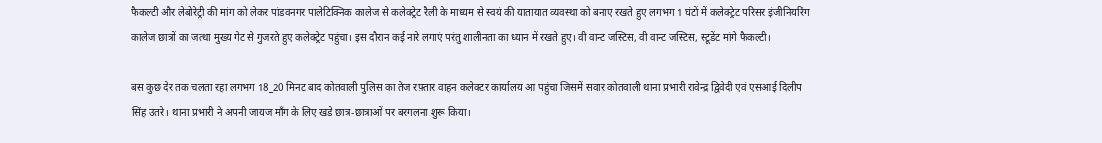फैकल्टी और लेबोरेट्री की मांग को लेकर पांडवनगर पालेटिक्निक कालेज से कलेक्ट्रेट रैली के माध्यम से स्वयं की यातायात व्यवस्था को बनाए रखते हुए लगभग 1 घंटों में कलेक्ट्रेट परिसर इंजीनियरिंग कालेज छात्रों का जत्था मुख्य गेट से गुजरते हुए कलेक्ट्रेट पहुंचा। इस दौरान कई नारे लगाएं परंतु शालीनता का ध्यान में रखते हुए। वी वान्ट जस्टिस, वी वान्ट जस्टिस, स्टूडेंट मांगे फैकल्टी।

बस कुछ देर तक चलता रहा लगभग 18_20 मिनट बाद कोतवाली पुलिस का तेज रफ़्तार वाहन कलेक्टर कार्यालय आ पहुंचा जिसमें सवार कोतवाली थाना प्रभारी रावेन्द्र द्विवेदी एवं एसआई दिलीप सिंह उतरे। थाना प्रभारी ने अपनी जायज माँग के लिए खडे छात्र-छात्राओं पर बरगलना शुरू किया।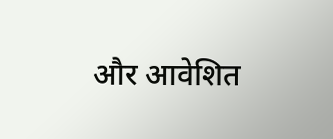और आवेशित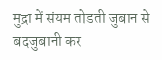मुद्रा में संयम तोडती जुबान से बदजुबानी कर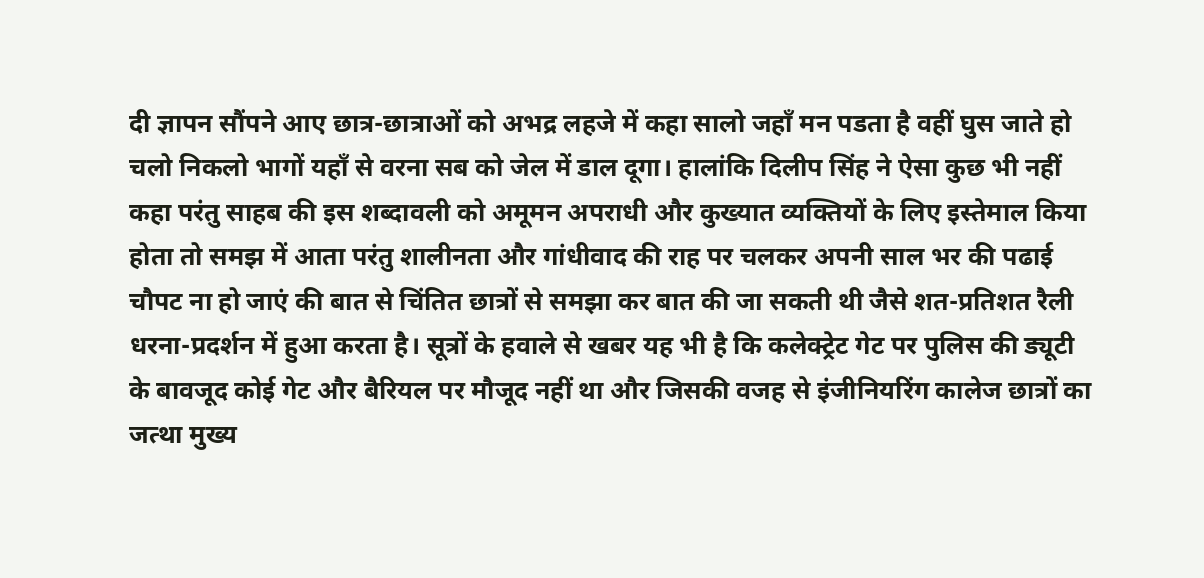दी ज्ञापन सौंपने आए छात्र-छात्राओं को अभद्र लहजे में कहा सालो जहाँ मन पडता है वहीं घुस जाते हो चलो निकलो भागों यहाँ से वरना सब को जेल में डाल दूगा। हालांकि दिलीप सिंह ने ऐसा कुछ भी नहीं कहा परंतु साहब की इस शब्दावली को अमूमन अपराधी और कुख्यात व्यक्तियों के लिए इस्तेमाल किया होता तो समझ में आता परंतु शालीनता और गांधीवाद की राह पर चलकर अपनी साल भर की पढाई चौपट ना हो जाएं की बात से चिंतित छात्रों से समझा कर बात की जा सकती थी जैसे शत-प्रतिशत रैली धरना-प्रदर्शन में हुआ करता है। सूत्रों के हवाले से खबर यह भी है कि कलेक्ट्रेट गेट पर पुलिस की ड्यूटी के बावजूद कोई गेट और बैरियल पर मौजूद नहीं था और जिसकी वजह से इंजीनियरिंग कालेज छात्रों का जत्था मुख्य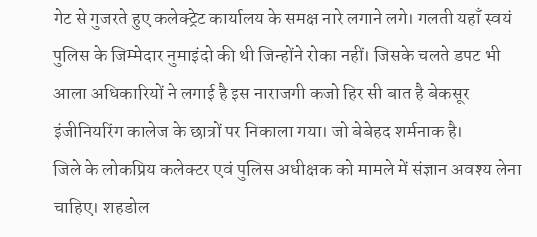गेट से गुजरते हुए कलेक्ट्रेट कार्यालय के समक्ष नारे लगाने लगे। गलती यहाँ स्वयं पुलिस के जिम्मेदार नुमाइंदो की थी जिन्होंने रोका नहीं। जिसके चलते डपट भी आला अधिकारियों ने लगाई है इस नाराजगी कजो हिर सी बात है बेकसूर इंजीनियरिंग कालेज के छात्रों पर निकाला गया। जो बेबेहद शर्मनाक है।
जिले के लोकप्रिय कलेक्टर एवं पुलिस अधीक्षक को मामले में संज्ञान अवश्य लेना चाहिए। शहडोल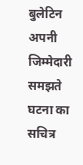बुलेटिन अपनी जिम्मेदारी समझते घटना का सचित्र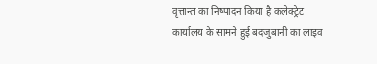वृत्तान्त का निष्पादन किया है कलेक्ट्रेट कार्यालय के सामने हुई बदजुबानी का लाइव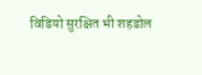विडियो सुरक्षित भी शहडोल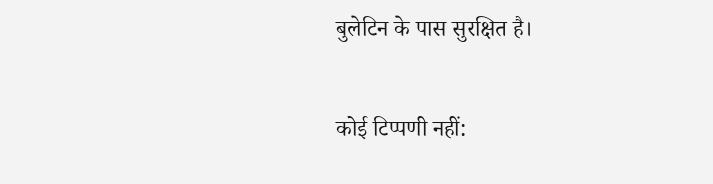बुलेटिन के पास सुरक्षित है।

कोई टिप्पणी नहीं: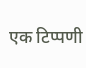एक टिप्पणी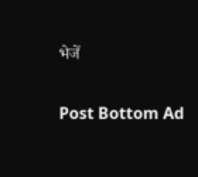भेजें

Post Bottom Ad